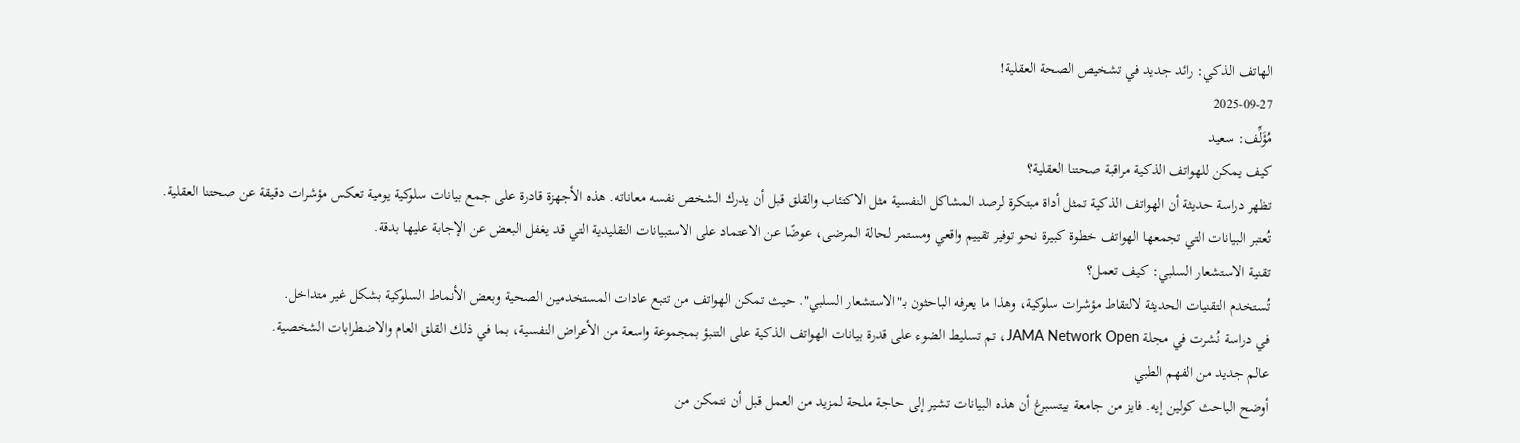الهاتف الذكي: رائد جديد في تشخيص الصحة العقلية!
2025-09-27
مُؤَلِّف: سعيد
كيف يمكن للهواتف الذكية مراقبة صحتنا العقلية؟
تظهر دراسة حديثة أن الهواتف الذكية تمثل أداة مبتكرة لرصد المشاكل النفسية مثل الاكتئاب والقلق قبل أن يدرك الشخص نفسه معاناته. هذه الأجهزة قادرة على جمع بيانات سلوكية يومية تعكس مؤشرات دقيقة عن صحتنا العقلية.
تُعتبر البيانات التي تجمعها الهواتف خطوة كبيرة نحو توفير تقييم واقعي ومستمر لحالة المرضى، عوضًا عن الاعتماد على الاستبيانات التقليدية التي قد يغفل البعض عن الإجابة عليها بدقة.
تقنية الاستشعار السلبي: كيف تعمل؟
تُستخدم التقنيات الحديثة لالتقاط مؤشرات سلوكية، وهذا ما يعرفه الباحثون بـ"الاستشعار السلبي". حيث تمكن الهواتف من تتبع عادات المستخدمين الصحية وبعض الأنماط السلوكية بشكل غير متداخل.
في دراسة نُشرت في مجلة JAMA Network Open، تم تسليط الضوء على قدرة بيانات الهواتف الذكية على التنبؤ بمجموعة واسعة من الأعراض النفسية، بما في ذلك القلق العام والاضطرابات الشخصية.
عالم جديد من الفهم الطبي
أوضح الباحث كولين إيه. فايز من جامعة بيتسبرغ أن هذه البيانات تشير إلى حاجة ملحة لمزيد من العمل قبل أن نتمكن من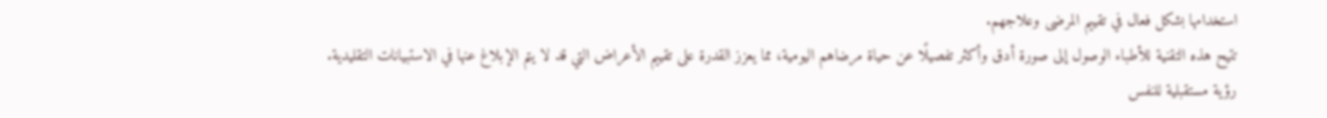استخدامها بشكل فعال في تقييم المرضى وعلاجهم.
تتيح هذه التقنية للأطباء الوصول إلى صورة أدق وأكثر تفصيلًا عن حياة مرضاهم اليومية، مما يعزز القدرة على تقييم الأعراض التي قد لا يتم الإبلاغ عنها في الاستبيانات التقليدية.
رؤية مستقبلية للنفس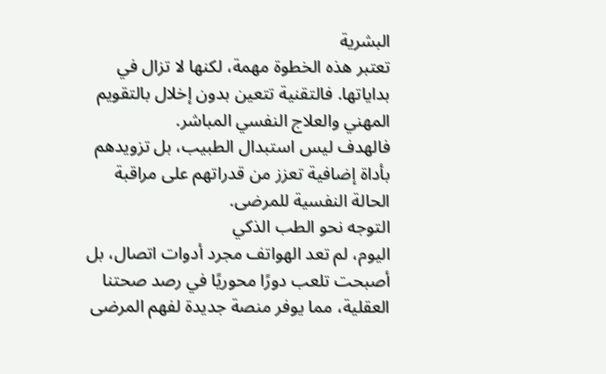البشرية
تعتبر هذه الخطوة مهمة، لكنها لا تزال في بداياتها. فالتقنية تتعين بدون إخلال بالتقويم المهني والعلاج النفسي المباشر.
فالهدف ليس استبدال الطبيب، بل تزويدهم بأداة إضافية تعزز من قدراتهم على مراقبة الحالة النفسية للمرضى.
التوجه نحو الطب الذكي
اليوم، لم تعد الهواتف مجرد أدوات اتصال، بل أصبحت تلعب دورًا محوريًا في رصد صحتنا العقلية، مما يوفر منصة جديدة لفهم المرضى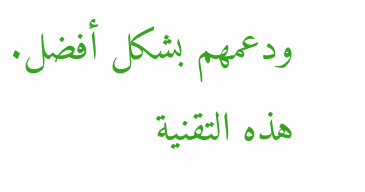ودعمهم بشكل أفضل. هذه التقنية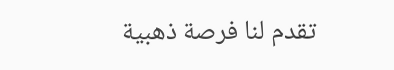تقدم لنا فرصة ذهبية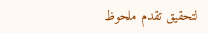لتحقيق تقدم ملحوظ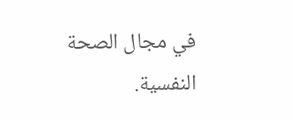في مجال الصحة النفسية.